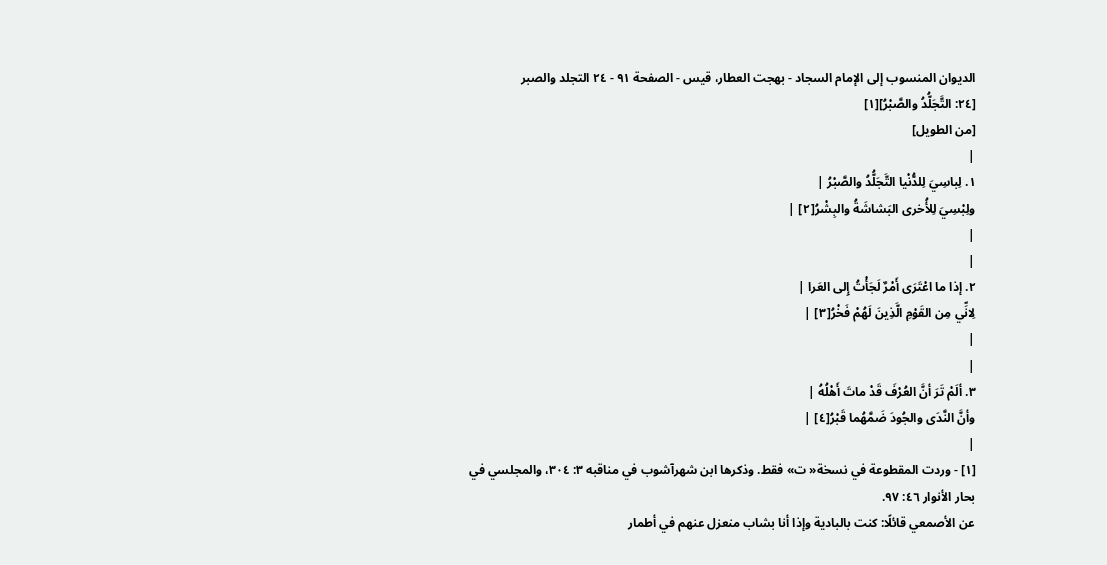الديوان المنسوب إلى الإمام السجاد - بهجت العطار، قيس - الصفحة ٩١ - ٢٤ التجلد والصبر
[٢٤: التَّجَلُّدُ والصَّبْرُ][١]
[من الطويل]
|
١. لِباسِيَ لِلدُّنْيا التَّجَلُّدُ والصَّبْرُ |
ولِبْسِيَ لِلأُخرى البَشاشَةُ والبِشْرُ[٢] |
|
|
٢. إذا ما اعْتَرَى أَمْرٌ لَجَأْتُ إِلى العَرا |
لِانِّي مِن القَوْمِ الَّذِينَ لَهُمْ فَخْرُ[٣] |
|
|
٣. ألَمْ تَرَ أنَّ العُرْفَ قَدْ ماتَ أَهْلُهُ |
وأنَّ النَّدَى والجُودَ ضَمَّهُما قَبْرُ[٤] |
|
[١] - وردت المقطوعة في نسخة« ت» فقط. وذكرها ابن شهرآشوب في مناقبه ٣: ٣٠٤، والمجلسي في بحار الأنوار ٤٦: ٩٧.
عن الأصمعي قائلًا: كنت بالبادية وإذا أنا بشاب منعزل عنهم في أطمار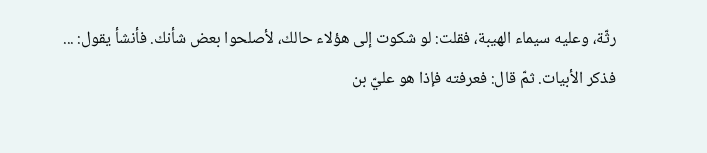رثّة، وعليه سيماء الهيبة، فقلت: لو شكوت إلى هؤلاء حالك، لأصلحوا بعض شأنك. فأنشأ يقول: ... فذكر الأبيات. ثمّ قال: فعرفته فإذا هو عليّ بن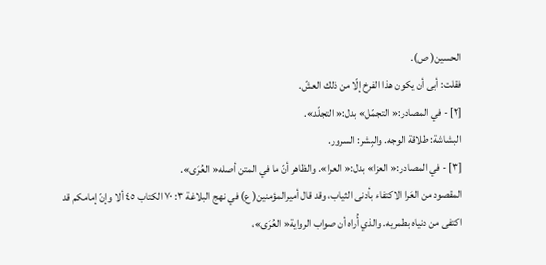الحسين( ص).
فقلت: أبى أن يكون هذا الفرخ إلّا من ذلك العشّ.
[٢] - في المصادر:« التجمّل» بدل:« التجلّد».
البشاشة: طلاقة الوجه. والبِشر: السرور.
[٣] - في المصادر:« العزا» بدل:« العرا». والظاهر أنّ ما في المتن أصله« العُرَى».
المقصود من العَرا الاكتفاء بأدنى الثياب، وقد قال أميرالمؤمنين( ع) في نهج البلاغة ٣: ٧٠ الكتاب ٤٥ ألا وإنّ إمامكم قد اكتفى من دنياه بطمريه. والذي أُراه أن صواب الرواية« العُرَى»،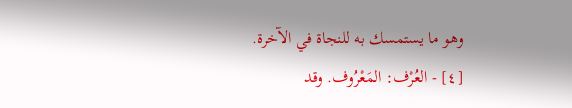وهو ما يستمسك به للنجاة في الآخرة.
[٤] - العُرْف: المَعْرُوف. وقد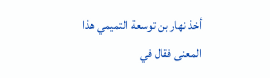أخذ نهار بن توسعة التميمي هذا المعنى فقال في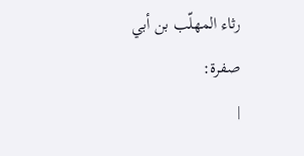رثاء المهلّب بن أبي صفرة:
|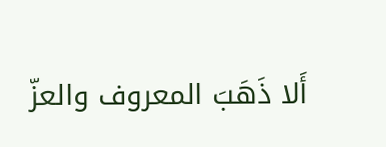أَلا ذَهَبَ المعروف والعزّ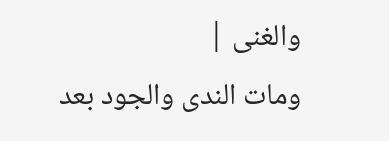والغنى |
ومات الندى والجود بعد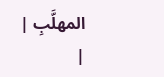المهلَّبِ |
|